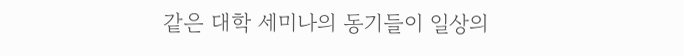같은 대학 세미나의 동기들이 일상의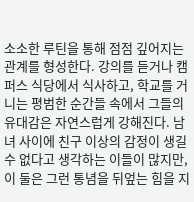소소한 루틴을 통해 점점 깊어지는 관계를 형성한다. 강의를 듣거나 캠퍼스 식당에서 식사하고, 학교를 거니는 평범한 순간들 속에서 그들의 유대감은 자연스럽게 강해진다. 남녀 사이에 친구 이상의 감정이 생길 수 없다고 생각하는 이들이 많지만, 이 둘은 그런 통념을 뒤엎는 힘을 지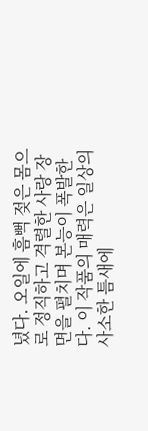녔다. 오일에 흠뻑 젖은 몸으로 정직하고 격렬한 사랑 장면을 펼치며 본능이 폭발한다. 이 작품의 매력은 일상의 사소한 틈새에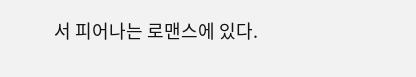서 피어나는 로맨스에 있다.